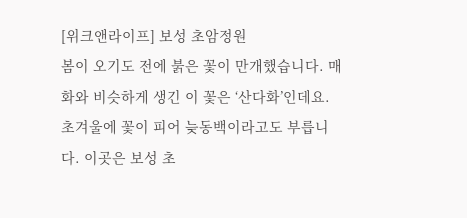[위크앤라이프] 보성 초암정원
봄이 오기도 전에 붉은 꽃이 만개했습니다. 매화와 비슷하게 생긴 이 꽃은 ‘산다화’인데요. 초겨울에 꽃이 피어 늦동백이라고도 부릅니다. 이곳은 보성 초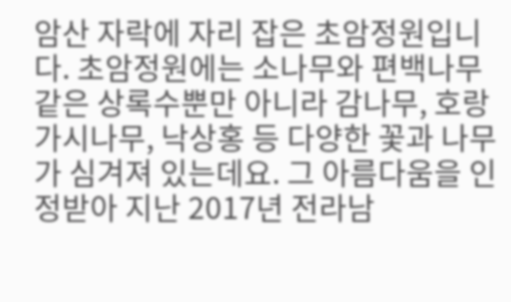암산 자락에 자리 잡은 초암정원입니다. 초암정원에는 소나무와 편백나무 같은 상록수뿐만 아니라 감나무, 호랑가시나무, 낙상홍 등 다양한 꽃과 나무가 심겨져 있는데요. 그 아름다움을 인정받아 지난 2017년 전라남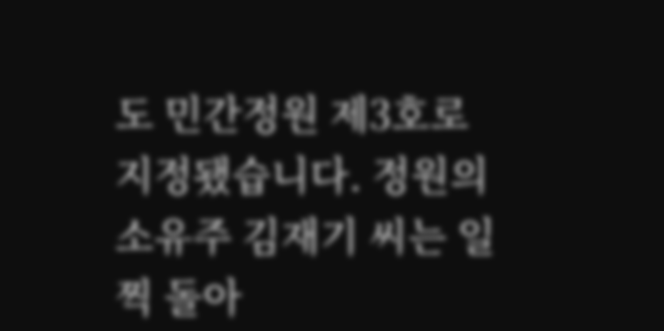도 민간정원 제3호로 지정됐습니다. 정원의 소유주 김재기 씨는 일찍 돌아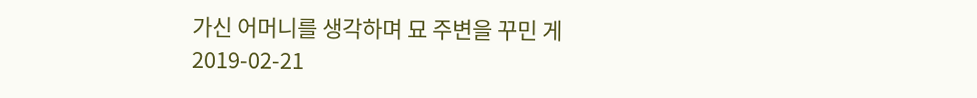가신 어머니를 생각하며 묘 주변을 꾸민 게
2019-02-21